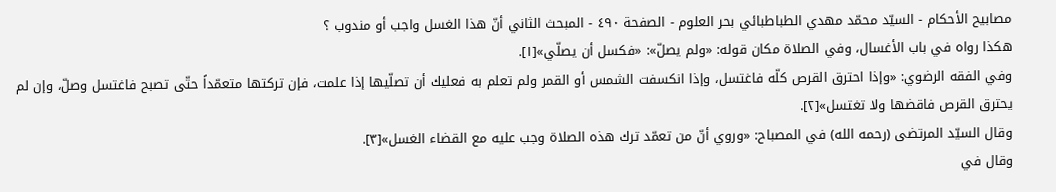مصابيح الأحكام - السيّد محمّد مهدي الطباطبائي بحر العلوم - الصفحة ٤٩٠ - المبحث الثاني أنّ هذا الغسل واجب أو مندوب ؟
هكذا رواه في باب الأغسال، وفي الصلاة مكان قوله: «ولم يصلّ»: «فكسل أن يصلّي»[١].
وفي الفقه الرضوي: «وإذا احترق القرص كلّه فاغتسل، وإذا انكسفت الشمس أو القمر ولم تعلم به فعليك أن تصلّيها إذا علمت، فإن تركتها متعمّداً حتّى تصبح فاغتسل وصلّ، وإن لم يحترق القرص فاقضها ولا تغتسل»[٢].
وقال السيّد المرتضى (رحمه الله) في المصباح: «وروي أنّ من تعمّد ترك هذه الصلاة وجب عليه مع القضاء الغسل»[٣].
وقال في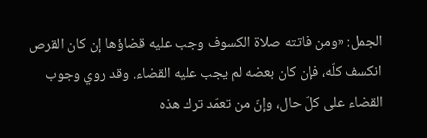الجمل: «ومن فاتته صلاة الكسوف وجب عليه قضاؤها إن كان القرص انكسف كلّه، فإن كان بعضه لم يجب عليه القضاء. وقد روي وجوب القضاء على كلّ حال، وإنّ من تعمّد ترك هذه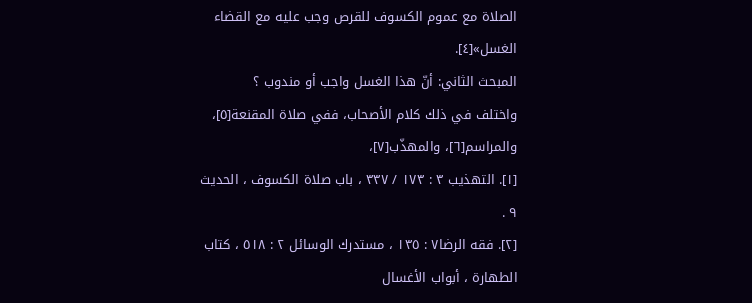الصلاة مع عموم الكسوف للقرص وجب عليه مع القضاء الغسل»[٤].
المبحث الثاني: أنّ هذا الغسل واجب أو مندوب ؟
واختلف في ذلك كلام الأصحاب، ففي صلاة المقنعة[٥]، والمراسم[٦]، والمهذّب[٧]،
[١]. التهذيب ٣ : ١٧٣ / ٣٣٧ ، باب صلاة الكسوف ، الحديث ٩ .
[٢]. فقه الرضا٧ : ١٣٥ ، مستدرك الوسائل ٢ : ٥١٨ ، كتاب الطهارة ، أبواب الأغسال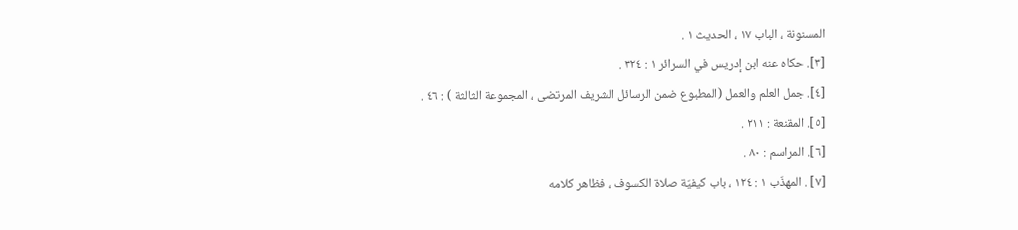المسنونة ، الباب ١٧ ، الحديث ١ .
[٣]. حكاه عنه ابن إدريس في السرائر ١ : ٣٢٤ .
[٤]. جمل العلم والعمل (المطبوع ضمن الرسائل الشريف المرتضى ، المجموعة الثالثة ) : ٤٦ .
[٥]. المقنعة : ٢١١ .
[٦]. المراسم : ٨٠ .
[٧] . المهذّب ١ : ١٢٤ ، باب كيفيّة صلاة الكسوف ، فظاهر كلامه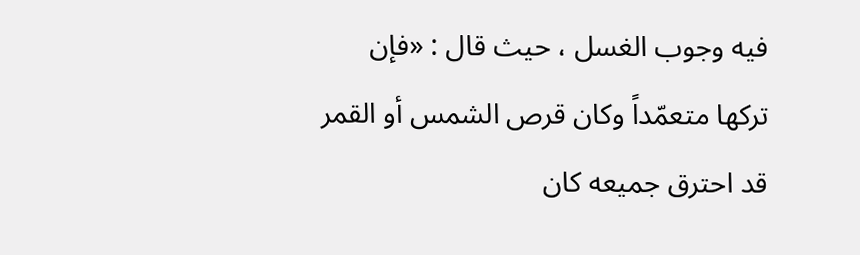فيه وجوب الغسل ، حيث قال : «فإن تركها متعمّداً وكان قرص الشمس أو القمر قد احترق جميعه كان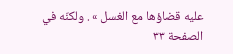عليه قضاؤها مع الغسل » . ولكنّه في الصفحة ٣٣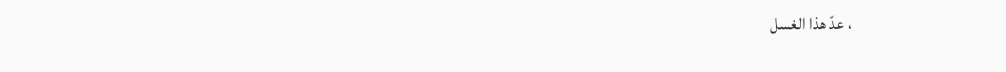، عدّ هذا الغسل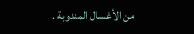من الأغسال المندوبة .